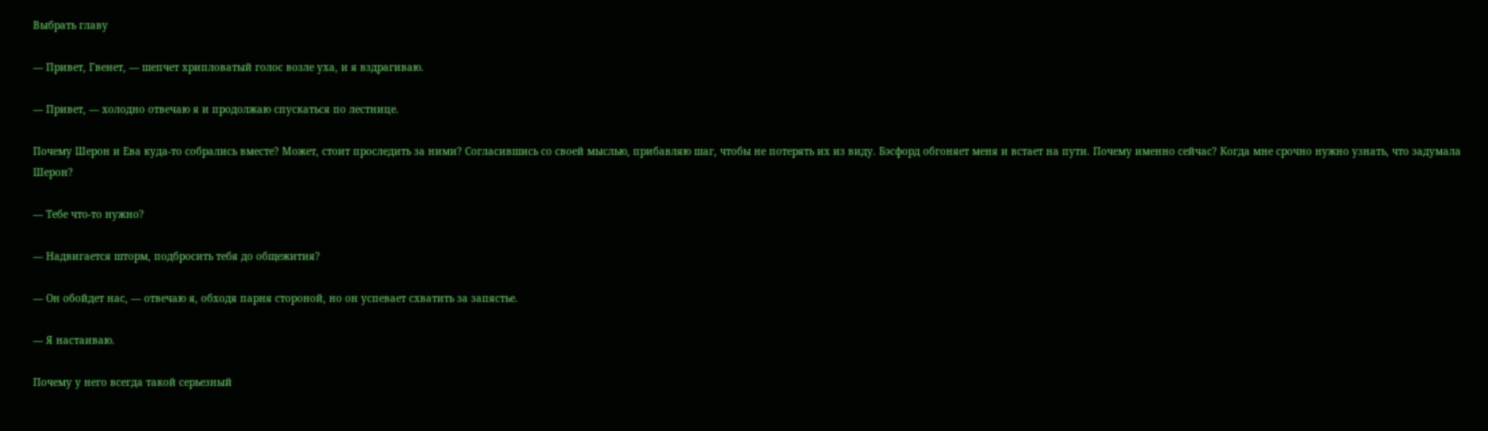Выбрать главу

— Привет, Гвенет, — шепчет хрипловатый голос возле уха, и я вздрагиваю.

— Привет, — холодно отвечаю я и продолжаю спускаться по лестнице.

Почему Шерон и Ева куда-то собрались вместе? Может, стоит проследить за ними? Согласившись со своей мыслью, прибавляю шаг, чтобы не потерять их из виду. Бэсфорд обгоняет меня и встает на пути. Почему именно сейчас? Когда мне срочно нужно узнать, что задумала Шерон?

— Тебе что-то нужно?

— Надвигается шторм, подбросить тебя до общежития?

— Он обойдет нас, — отвечаю я, обходя парня стороной, но он успевает схватить за запястье.

— Я настаиваю.

Почему у него всегда такой серьезный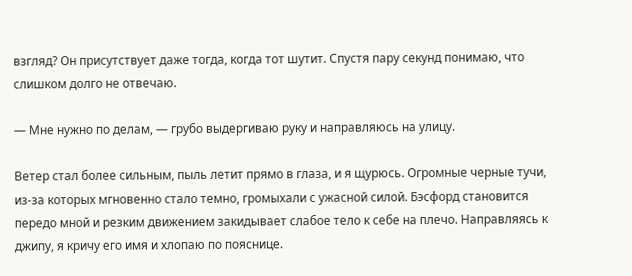взгляд? Он присутствует даже тогда, когда тот шутит. Спустя пару секунд понимаю, что слишком долго не отвечаю.

— Мне нужно по делам, — грубо выдергиваю руку и направляюсь на улицу.

Ветер стал более сильным, пыль летит прямо в глаза, и я щурюсь. Огромные черные тучи, из-за которых мгновенно стало темно, громыхали с ужасной силой. Бэсфорд становится передо мной и резким движением закидывает слабое тело к себе на плечо. Направляясь к джипу, я кричу его имя и хлопаю по пояснице.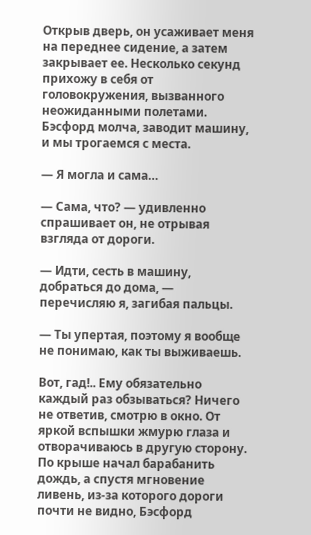Открыв дверь, он усаживает меня на переднее сидение, а затем закрывает ее. Несколько секунд прихожу в себя от головокружения, вызванного неожиданными полетами. Бэсфорд молча, заводит машину, и мы трогаемся с места.

— Я могла и сама…

— Сама, что? — удивленно спрашивает он, не отрывая взгляда от дороги.

— Идти, сесть в машину, добраться до дома, — перечисляю я, загибая пальцы.

— Ты упертая, поэтому я вообще не понимаю, как ты выживаешь.

Вот, гад!.. Ему обязательно каждый раз обзываться? Ничего не ответив, смотрю в окно. От яркой вспышки жмурю глаза и отворачиваюсь в другую сторону. По крыше начал барабанить дождь, а спустя мгновение ливень, из-за которого дороги почти не видно, Бэсфорд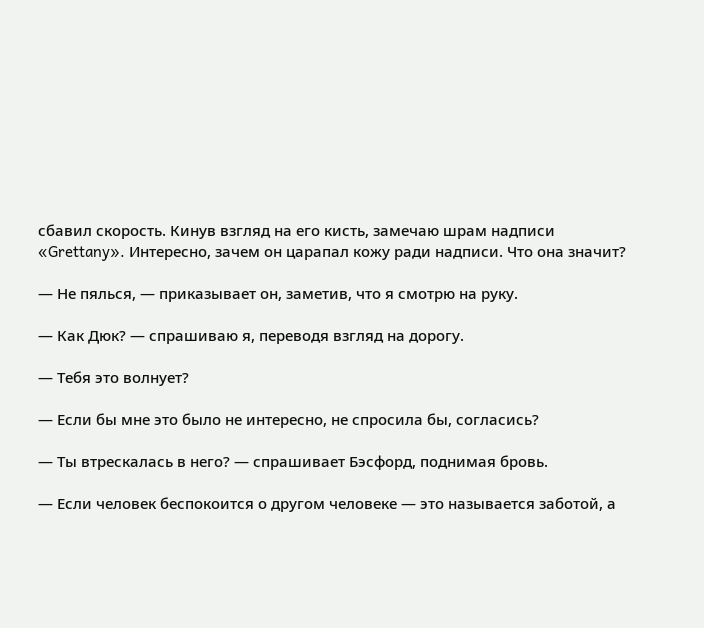сбавил скорость. Кинув взгляд на его кисть, замечаю шрам надписи «Grettany». Интересно, зачем он царапал кожу ради надписи. Что она значит?

— Не пялься, — приказывает он, заметив, что я смотрю на руку.

— Как Дюк? — спрашиваю я, переводя взгляд на дорогу.

— Тебя это волнует?

— Если бы мне это было не интересно, не спросила бы, согласись?

— Ты втрескалась в него? — спрашивает Бэсфорд, поднимая бровь.

— Если человек беспокоится о другом человеке — это называется заботой, а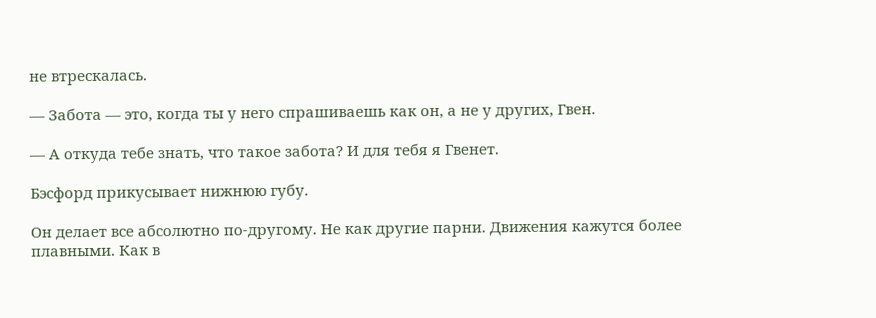не втрескалась.

— Забота — это, когда ты у него спрашиваешь как он, а не у других, Гвен.

— А откуда тебе знать, что такое забота? И для тебя я Гвенет.

Бэсфорд прикусывает нижнюю губу.

Он делает все абсолютно по-другому. Не как другие парни. Движения кажутся более плавными. Как в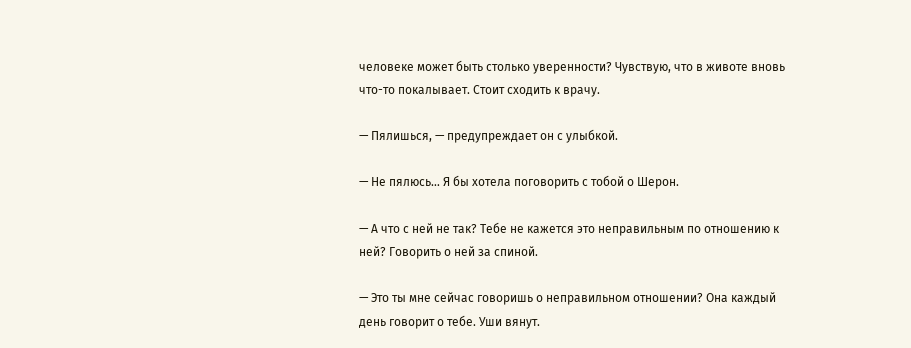человеке может быть столько уверенности? Чувствую, что в животе вновь что-то покалывает. Стоит сходить к врачу.

— Пялишься, — предупреждает он с улыбкой.

— Не пялюсь… Я бы хотела поговорить с тобой о Шерон.

— А что с ней не так? Тебе не кажется это неправильным по отношению к ней? Говорить о ней за спиной.

— Это ты мне сейчас говоришь о неправильном отношении? Она каждый день говорит о тебе. Уши вянут.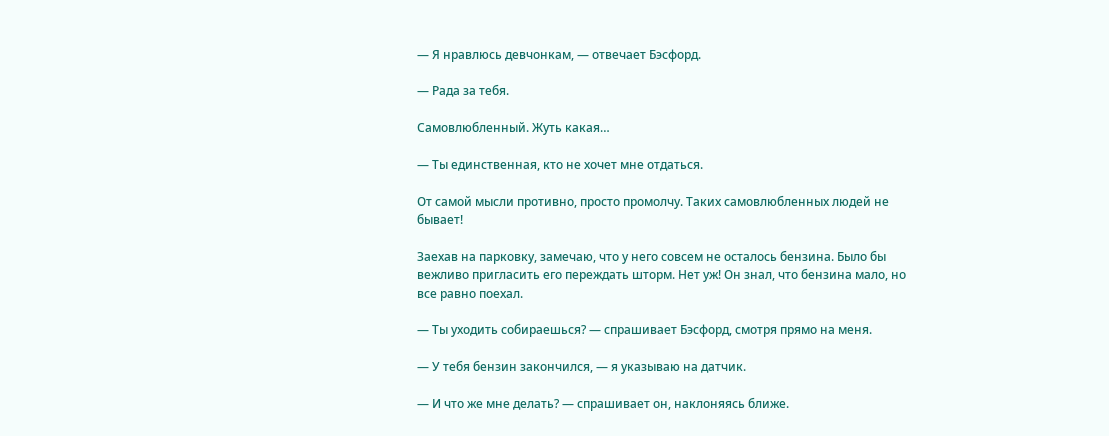— Я нравлюсь девчонкам, — отвечает Бэсфорд.

— Рада за тебя.

Самовлюбленный. Жуть какая…

— Ты единственная, кто не хочет мне отдаться.

От самой мысли противно, просто промолчу. Таких самовлюбленных людей не бывает!

Заехав на парковку, замечаю, что у него совсем не осталось бензина. Было бы вежливо пригласить его переждать шторм. Нет уж! Он знал, что бензина мало, но все равно поехал.

— Ты уходить собираешься? — спрашивает Бэсфорд, смотря прямо на меня.

— У тебя бензин закончился, — я указываю на датчик.

— И что же мне делать? — спрашивает он, наклоняясь ближе.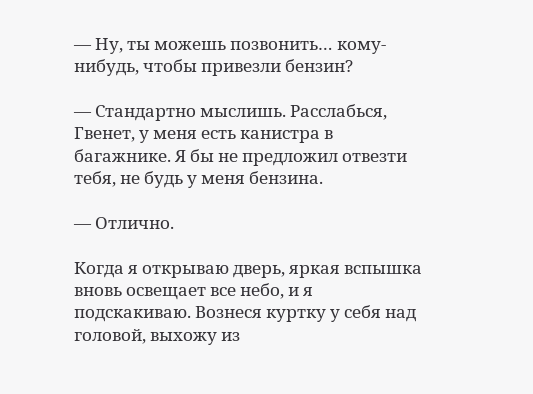— Ну, ты можешь позвонить… кому-нибудь, чтобы привезли бензин?

— Стандартно мыслишь. Расслабься, Гвенет, у меня есть канистра в багажнике. Я бы не предложил отвезти тебя, не будь у меня бензина.

— Отлично.

Когда я открываю дверь, яркая вспышка вновь освещает все небо, и я подскакиваю. Вознеся куртку у себя над головой, выхожу из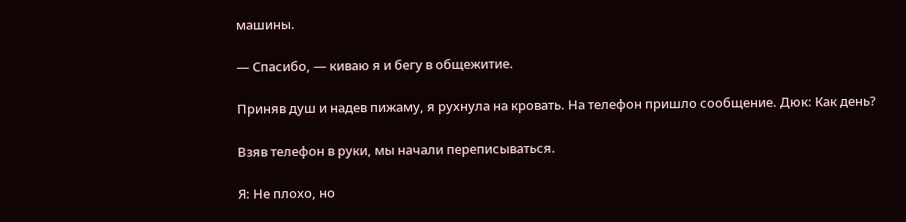машины.

— Спасибо, — киваю я и бегу в общежитие.

Приняв душ и надев пижаму, я рухнула на кровать. На телефон пришло сообщение. Дюк: Как день?

Взяв телефон в руки, мы начали переписываться.

Я: Не плохо, но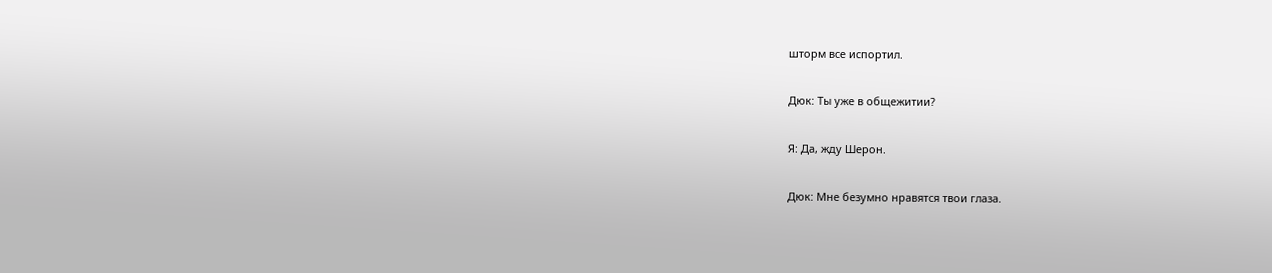шторм все испортил.

Дюк: Ты уже в общежитии?

Я: Да, жду Шерон.

Дюк: Мне безумно нравятся твои глаза.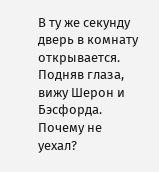В ту же секунду дверь в комнату открывается. Подняв глаза, вижу Шерон и Бэсфорда. Почему не уехал?